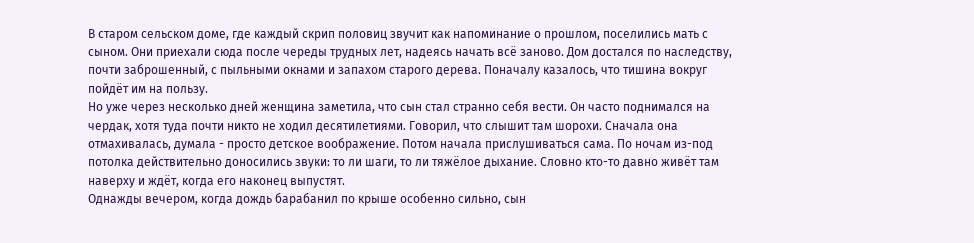В старом сельском доме, где каждый скрип половиц звучит как напоминание о прошлом, поселились мать с сыном. Они приехали сюда после череды трудных лет, надеясь начать всё заново. Дом достался по наследству, почти заброшенный, с пыльными окнами и запахом старого дерева. Поначалу казалось, что тишина вокруг пойдёт им на пользу.
Но уже через несколько дней женщина заметила, что сын стал странно себя вести. Он часто поднимался на чердак, хотя туда почти никто не ходил десятилетиями. Говорил, что слышит там шорохи. Сначала она отмахивалась, думала - просто детское воображение. Потом начала прислушиваться сама. По ночам из-под потолка действительно доносились звуки: то ли шаги, то ли тяжёлое дыхание. Словно кто-то давно живёт там наверху и ждёт, когда его наконец выпустят.
Однажды вечером, когда дождь барабанил по крыше особенно сильно, сын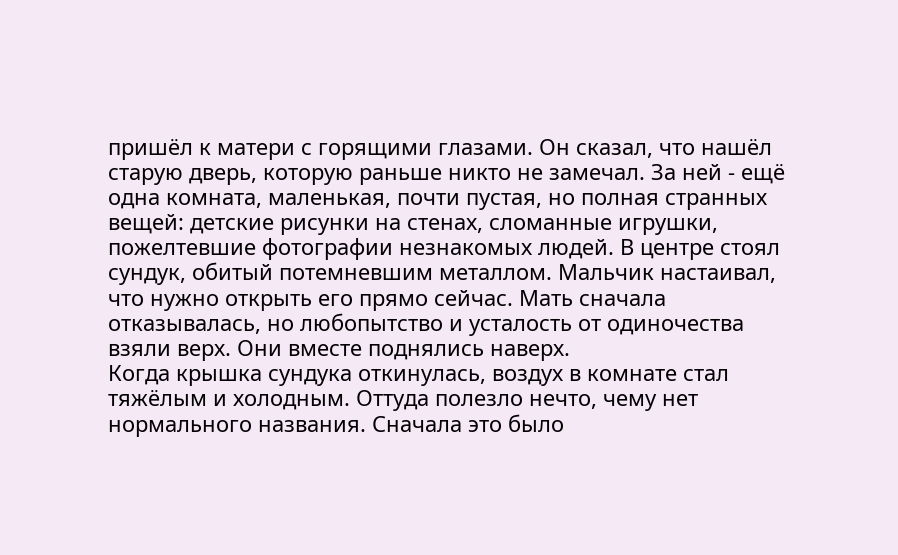пришёл к матери с горящими глазами. Он сказал, что нашёл старую дверь, которую раньше никто не замечал. За ней - ещё одна комната, маленькая, почти пустая, но полная странных вещей: детские рисунки на стенах, сломанные игрушки, пожелтевшие фотографии незнакомых людей. В центре стоял сундук, обитый потемневшим металлом. Мальчик настаивал, что нужно открыть его прямо сейчас. Мать сначала отказывалась, но любопытство и усталость от одиночества взяли верх. Они вместе поднялись наверх.
Когда крышка сундука откинулась, воздух в комнате стал тяжёлым и холодным. Оттуда полезло нечто, чему нет нормального названия. Сначала это было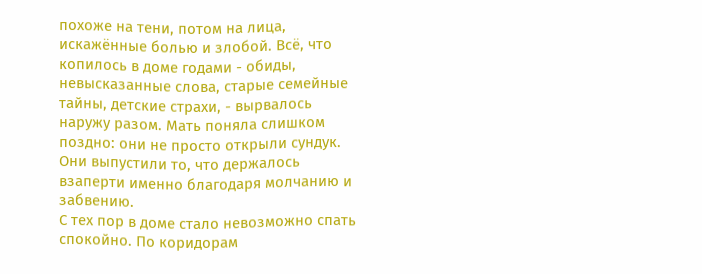похоже на тени, потом на лица, искажённые болью и злобой. Всё, что копилось в доме годами - обиды, невысказанные слова, старые семейные тайны, детские страхи, - вырвалось наружу разом. Мать поняла слишком поздно: они не просто открыли сундук. Они выпустили то, что держалось взаперти именно благодаря молчанию и забвению.
С тех пор в доме стало невозможно спать спокойно. По коридорам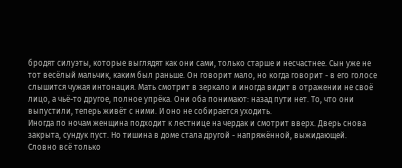бродят силуэты, которые выглядят как они сами, только старше и несчастнее. Сын уже не тот весёлый мальчик, каким был раньше. Он говорит мало, но когда говорит - в его голосе слышится чужая интонация. Мать смотрит в зеркало и иногда видит в отражении не своё лицо, а чьё-то другое, полное упрёка. Они оба понимают: назад пути нет. То, что они выпустили, теперь живёт с ними. И оно не собирается уходить.
Иногда по ночам женщина подходит к лестнице на чердак и смотрит вверх. Дверь снова закрыта, сундук пуст. Но тишина в доме стала другой - напряжённой, выжидающей. Словно всё только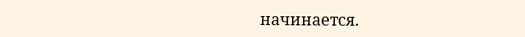начинается.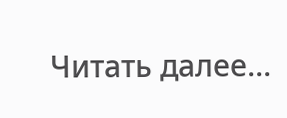Читать далее...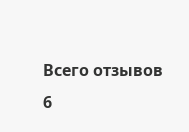Всего отзывов
6